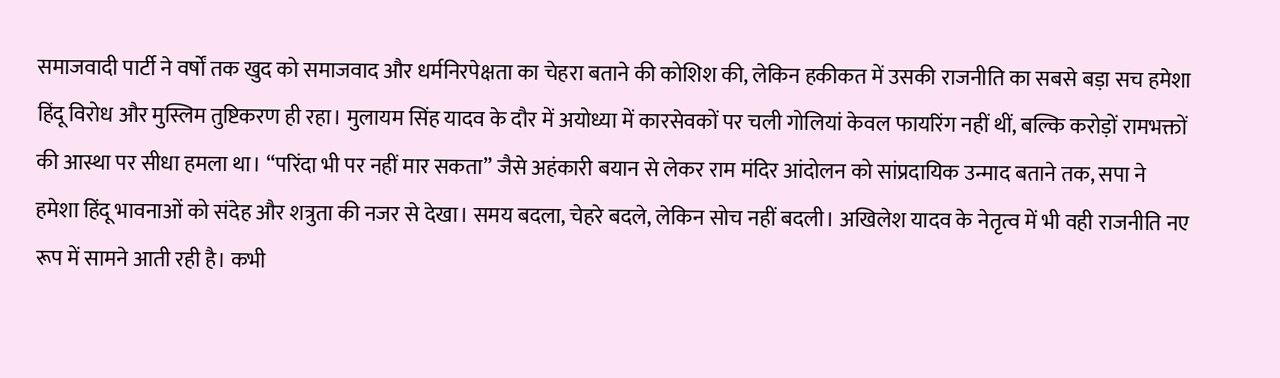समाजवादी पार्टी ने वर्षों तक खुद को समाजवाद और धर्मनिरपेक्षता का चेहरा बताने की कोशिश की, लेकिन हकीकत में उसकी राजनीति का सबसे बड़ा सच हमेशा हिंदू विरोध और मुस्लिम तुष्टिकरण ही रहा। मुलायम सिंह यादव के दौर में अयोध्या में कारसेवकों पर चली गोलियां केवल फायरिंग नहीं थीं, बल्कि करोड़ों रामभक्तों की आस्था पर सीधा हमला था। “परिंदा भी पर नहीं मार सकता” जैसे अहंकारी बयान से लेकर राम मंदिर आंदोलन को सांप्रदायिक उन्माद बताने तक, सपा ने हमेशा हिंदू भावनाओं को संदेह और शत्रुता की नजर से देखा। समय बदला, चेहरे बदले, लेकिन सोच नहीं बदली। अखिलेश यादव के नेतृत्व में भी वही राजनीति नए रूप में सामने आती रही है। कभी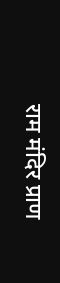राम मंदिर प्राण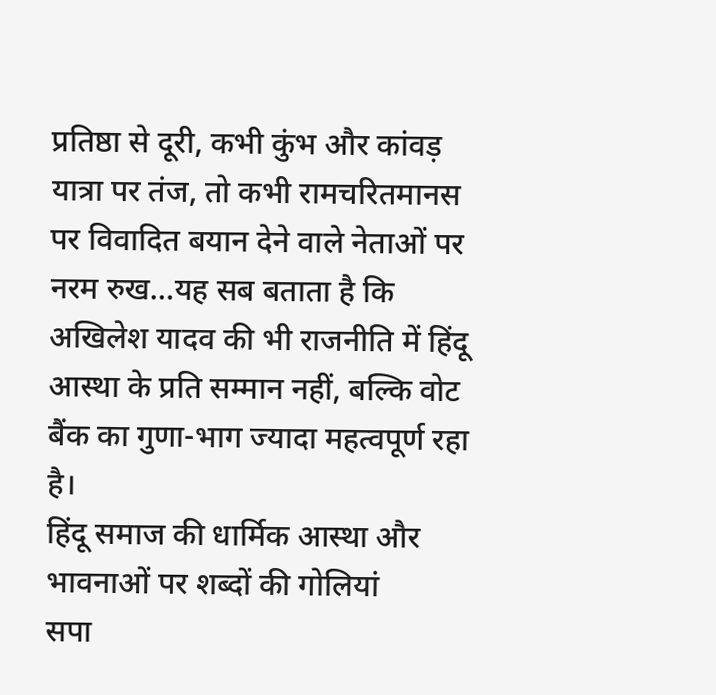प्रतिष्ठा से दूरी, कभी कुंभ और कांवड़ यात्रा पर तंज, तो कभी रामचरितमानस पर विवादित बयान देने वाले नेताओं पर नरम रुख…यह सब बताता है कि अखिलेश यादव की भी राजनीति में हिंदू आस्था के प्रति सम्मान नहीं, बल्कि वोट बैंक का गुणा-भाग ज्यादा महत्वपूर्ण रहा है।
हिंदू समाज की धार्मिक आस्था और भावनाओं पर शब्दों की गोलियां
सपा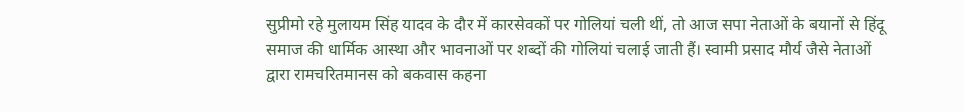सुप्रीमो रहे मुलायम सिंह यादव के दौर में कारसेवकों पर गोलियां चली थीं, तो आज सपा नेताओं के बयानों से हिंदू समाज की धार्मिक आस्था और भावनाओं पर शब्दों की गोलियां चलाई जाती हैं। स्वामी प्रसाद मौर्य जैसे नेताओं द्वारा रामचरितमानस को बकवास कहना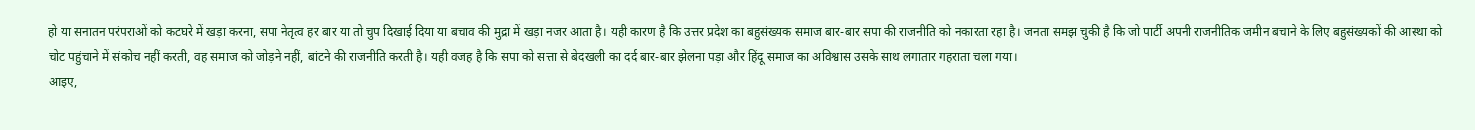हो या सनातन परंपराओं को कटघरे में खड़ा करना, सपा नेतृत्व हर बार या तो चुप दिखाई दिया या बचाव की मुद्रा में खड़ा नजर आता है। यही कारण है कि उत्तर प्रदेश का बहुसंख्यक समाज बार-बार सपा की राजनीति को नकारता रहा है। जनता समझ चुकी है कि जो पार्टी अपनी राजनीतिक जमीन बचाने के लिए बहुसंख्यकों की आस्था को चोट पहुंचाने में संकोच नहीं करती, वह समाज को जोड़ने नहीं, बांटने की राजनीति करती है। यही वजह है कि सपा को सत्ता से बेदखली का दर्द बार-बार झेलना पड़ा और हिंदू समाज का अविश्वास उसके साथ लगातार गहराता चला गया।
आइए,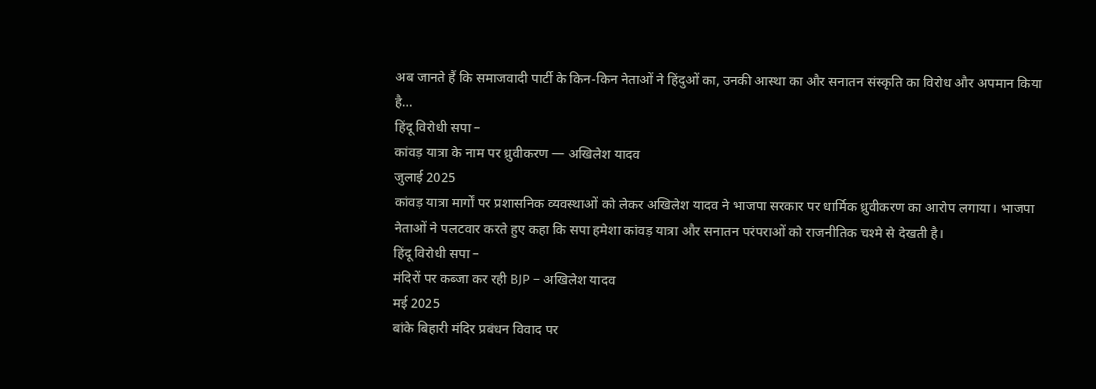अब जानते हैं कि समाजवादी पार्टी के किन-किन नेताओं ने हिंदुओं का, उनकी आस्था का और सनातन संस्कृति का विरोध और अपमान किया है…
हिंदू विरोधी सपा –
कांवड़ यात्रा के नाम पर ध्रुवीकरण — अखिलेश यादव
जुलाई 2025
कांवड़ यात्रा मार्गों पर प्रशासनिक व्यवस्थाओं को लेकर अखिलेश यादव ने भाजपा सरकार पर धार्मिक ध्रुवीकरण का आरोप लगाया। भाजपा नेताओं ने पलटवार करते हुए कहा कि सपा हमेशा कांवड़ यात्रा और सनातन परंपराओं को राजनीतिक चश्मे से देखती है।
हिंदू विरोधी सपा –
मंदिरों पर कब्जा कर रही BJP – अखिलेश यादव
मई 2025
बांके बिहारी मंदिर प्रबंधन विवाद पर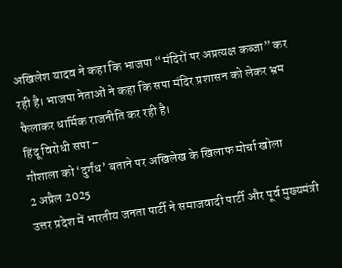अखिलेश यादव ने कहा कि भाजपा “मंदिरों पर अप्रत्यक्ष कब्जा” कर रही है। भाजपा नेताओं ने कहा कि सपा मंदिर प्रशासन को लेकर भ्रम फैलाकर धार्मिक राजनीति कर रही है।
हिंदू विरोधी सपा –
गौशाला को ‘दुर्गंध’ बताने पर अखिलेख के खिलाफ मोर्चा खोला
2 अप्रैल 2025
उत्तर प्रदेश में भारतीय जनता पार्टी ने समाजवादी पार्टी और पूर्व मुख्यमंत्री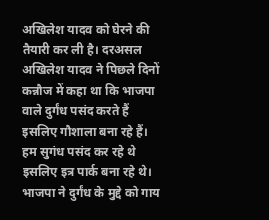अखिलेश यादव को घेरने की तैयारी कर ली है। दरअसल अखिलेश यादव ने पिछले दिनों कन्नौज में कहा था कि भाजपा वाले दुर्गंध पसंद करते हैं इसलिए गौशाला बना रहे हैं। हम सुगंध पसंद कर रहे थे इसलिए इत्र पार्क बना रहे थे। भाजपा ने दुर्गंध के मुद्दे को गाय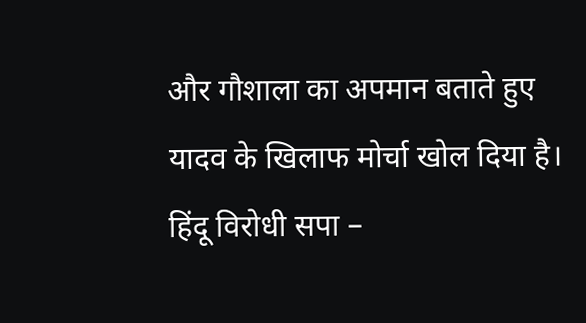और गौशाला का अपमान बताते हुए यादव के खिलाफ मोर्चा खोल दिया है।
हिंदू विरोधी सपा –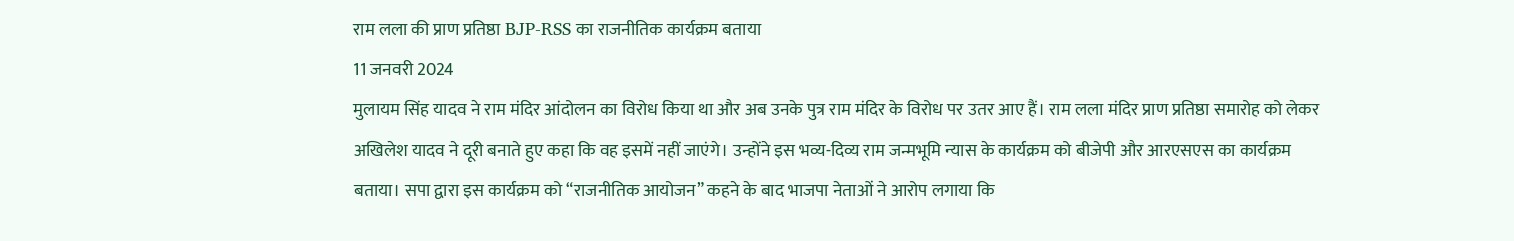राम लला की प्राण प्रतिष्ठा BJP-RSS का राजनीतिक कार्यक्रम बताया
11 जनवरी 2024
मुलायम सिंह यादव ने राम मंदिर आंदोलन का विरोध किया था और अब उनके पुत्र राम मंदिर के विरोध पर उतर आए हैं। राम लला मंदिर प्राण प्रतिष्ठा समारोह को लेकर अखिलेश यादव ने दूरी बनाते हुए कहा कि वह इसमें नहीं जाएंगे। उन्होंने इस भव्य-दिव्य राम जन्मभूमि न्यास के कार्यक्रम को बीजेपी और आरएसएस का कार्यक्रम बताया। सपा द्वारा इस कार्यक्रम को “राजनीतिक आयोजन” कहने के बाद भाजपा नेताओं ने आरोप लगाया कि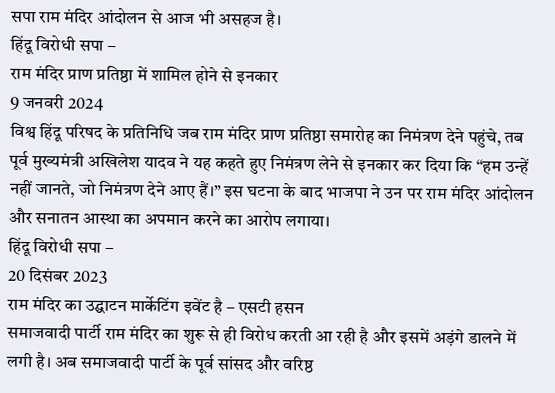सपा राम मंदिर आंदोलन से आज भी असहज है।
हिंदू विरोधी सपा –
राम मंदिर प्राण प्रतिष्ठा में शामिल होने से इनकार
9 जनवरी 2024
विश्व हिंदू परिषद के प्रतिनिधि जब राम मंदिर प्राण प्रतिष्ठा समारोह का निमंत्रण देने पहुंचे, तब पूर्व मुख्यमंत्री अखिलेश यादव ने यह कहते हुए निमंत्रण लेने से इनकार कर दिया कि “हम उन्हें नहीं जानते, जो निमंत्रण देने आए हैं।” इस घटना के बाद भाजपा ने उन पर राम मंदिर आंदोलन और सनातन आस्था का अपमान करने का आरोप लगाया।
हिंदू विरोधी सपा –
20 दिसंबर 2023
राम मंदिर का उद्घाटन मार्केटिंग इवेंट है – एसटी हसन
समाजवादी पार्टी राम मंदिर का शुरू से ही विरोध करती आ रही है और इसमें अड़ंगे डालने में लगी है। अब समाजवादी पार्टी के पूर्व सांसद और वरिष्ठ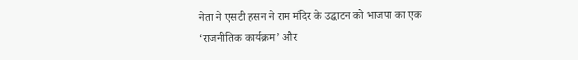नेता ने एसटी हसन ने राम मंदिर के उद्घाटन को भाजपा का एक ‘राजनीतिक कार्यक्रम’ और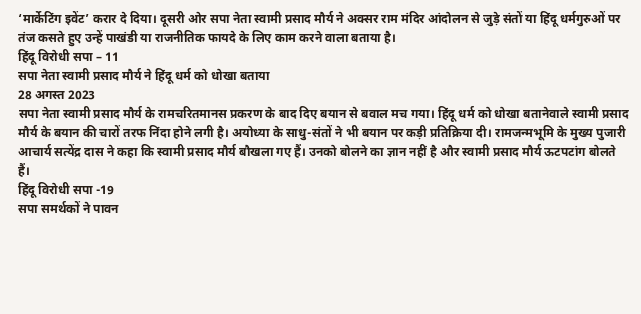‘मार्केटिंग इवेंट’ करार दे दिया। दूसरी ओर सपा नेता स्वामी प्रसाद मौर्य ने अक्सर राम मंदिर आंदोलन से जुड़े संतों या हिंदू धर्मगुरुओं पर तंज कसते हुए उन्हें पाखंडी या राजनीतिक फायदे के लिए काम करने वाला बताया है।
हिंदू विरोधी सपा – 11
सपा नेता स्वामी प्रसाद मौर्य ने हिंदू धर्म को धोखा बताया
28 अगस्त 2023
सपा नेता स्वामी प्रसाद मौर्य के रामचरितमानस प्रकरण के बाद दिए बयान से बवाल मच गया। हिंदू धर्म को धोखा बतानेवाले स्वामी प्रसाद मौर्य के बयान की चारों तरफ निंदा होने लगी है। अयोध्या के साधु-संतों ने भी बयान पर कड़ी प्रतिक्रिया दी। रामजन्मभूमि के मुख्य पुजारी आचार्य सत्येंद्र दास ने कहा कि स्वामी प्रसाद मौर्य बौखला गए हैं। उनको बोलने का ज्ञान नहीं है और स्वामी प्रसाद मौर्य ऊटपटांग बोलते हैं।
हिंदू विरोधी सपा -19
सपा समर्थकों ने पावन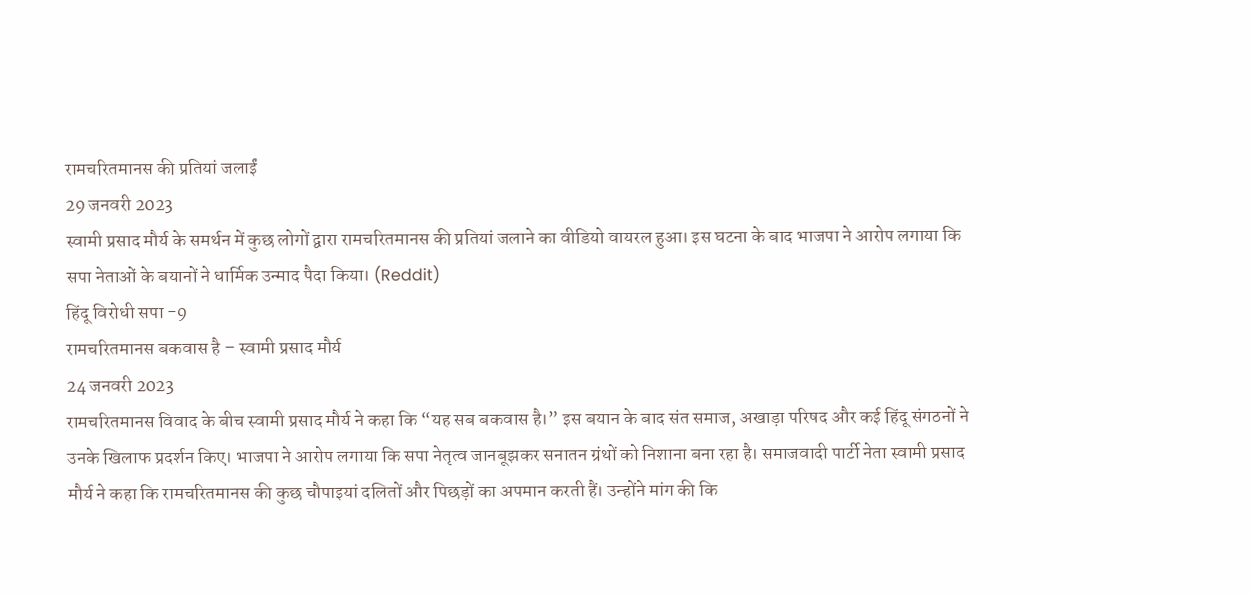रामचरितमानस की प्रतियां जलाईं
29 जनवरी 2023
स्वामी प्रसाद मौर्य के समर्थन में कुछ लोगों द्वारा रामचरितमानस की प्रतियां जलाने का वीडियो वायरल हुआ। इस घटना के बाद भाजपा ने आरोप लगाया कि सपा नेताओं के बयानों ने धार्मिक उन्माद पैदा किया। (Reddit)
हिंदू विरोधी सपा -9
रामचरितमानस बकवास है – स्वामी प्रसाद मौर्य
24 जनवरी 2023
रामचरितमानस विवाद के बीच स्वामी प्रसाद मौर्य ने कहा कि “यह सब बकवास है।” इस बयान के बाद संत समाज, अखाड़ा परिषद और कई हिंदू संगठनों ने उनके खिलाफ प्रदर्शन किए। भाजपा ने आरोप लगाया कि सपा नेतृत्व जानबूझकर सनातन ग्रंथों को निशाना बना रहा है। समाजवादी पार्टी नेता स्वामी प्रसाद मौर्य ने कहा कि रामचरितमानस की कुछ चौपाइयां दलितों और पिछड़ों का अपमान करती हैं। उन्होंने मांग की कि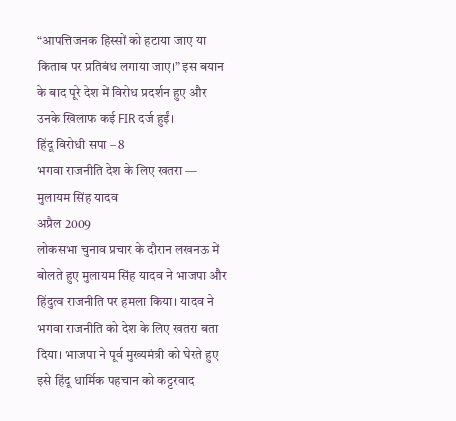“आपत्तिजनक हिस्सों को हटाया जाए या किताब पर प्रतिबंध लगाया जाए।” इस बयान के बाद पूरे देश में विरोध प्रदर्शन हुए और उनके खिलाफ कई FIR दर्ज हुईं।
हिंदू विरोधी सपा – 8
भगवा राजनीति देश के लिए खतरा — मुलायम सिंह यादव
अप्रैल 2009
लोकसभा चुनाव प्रचार के दौरान लखनऊ में बोलते हुए मुलायम सिंह यादव ने भाजपा और हिंदुत्व राजनीति पर हमला किया। यादव ने भगवा राजनीति को देश के लिए खतरा बता दिया। भाजपा ने पूर्व मुख्यमंत्री को घेरते हुए इसे हिंदू धार्मिक पहचान को कट्टरवाद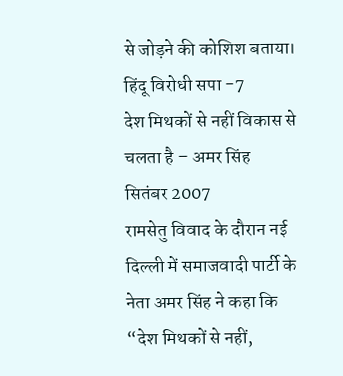से जोड़ने की कोशिश बताया।
हिंदू विरोधी सपा -7
देश मिथकों से नहीं विकास से चलता है – अमर सिंह
सितंबर 2007
रामसेतु विवाद के दौरान नई दिल्ली में समाजवादी पार्टी के नेता अमर सिंह ने कहा कि “देश मिथकों से नहीं,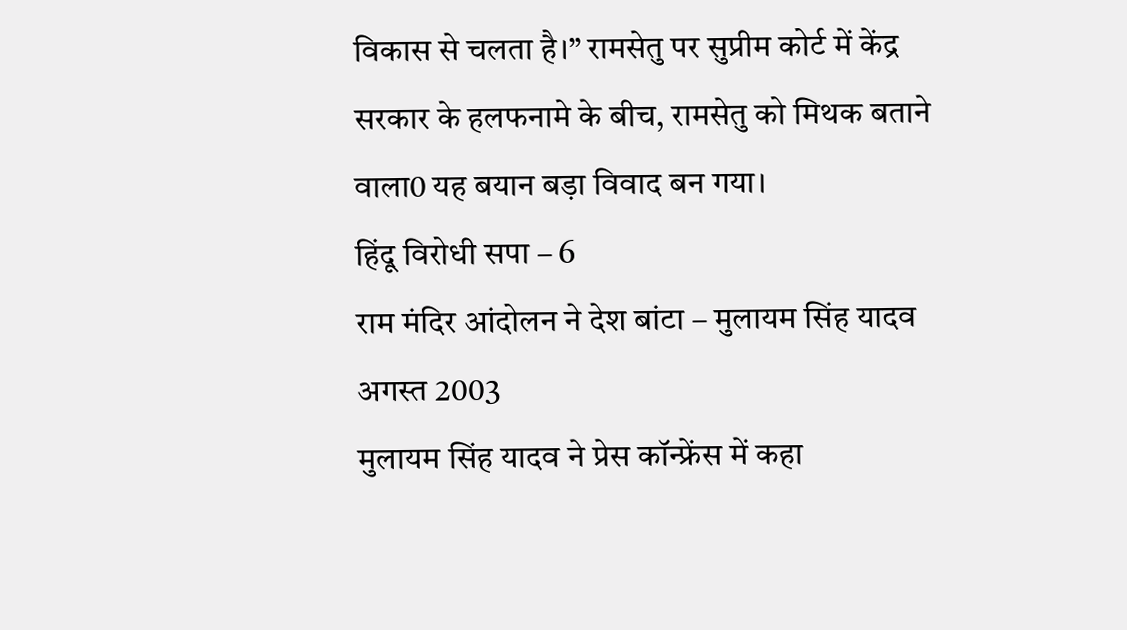विकास से चलता है।” रामसेतु पर सुप्रीम कोर्ट में केंद्र सरकार के हलफनामे के बीच, रामसेतु को मिथक बताने वाला0 यह बयान बड़ा विवाद बन गया।
हिंदू विरोधी सपा – 6
राम मंदिर आंदोलन ने देश बांटा – मुलायम सिंह यादव
अगस्त 2003
मुलायम सिंह यादव ने प्रेस कॉन्फ्रेंस में कहा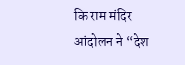कि राम मंदिर आंदोलन ने “देश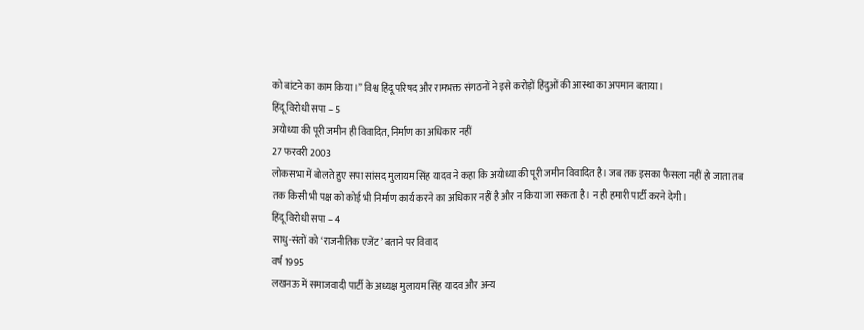को बांटने का काम किया।” विश्व हिंदू परिषद और रामभक्त संगठनों ने इसे करोड़ों हिंदुओं की आस्था का अपमान बताया।
हिंदू विरोधी सपा – 5
अयोध्या की पूरी जमीन ही विवादित, निर्माण का अधिकार नहीं
27 फरवरी 2003
लोकसभा में बोलते हुए सपा सांसद मुलायम सिंह यादव ने कहा कि अयोध्या की पूरी जमीन विवादित है। जब तक इसका फैसला नहीं हो जाता तब तक किसी भी पक्ष को कोई भी निर्माण कार्य करने का अधिकार नहीं है और न किया जा सकता है। न ही हमारी पार्टी करने देगी।
हिंदू विरोधी सपा – 4
साधु-संतों को ‘राजनीतिक एजेंट’ बताने पर विवाद
वर्ष 1995
लखनऊ में समाजवादी पार्टी के अध्यक्ष मुलायम सिंह यादव और अन्य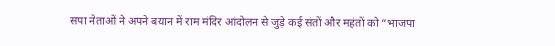सपा नेताओं ने अपने बयान में राम मंदिर आंदोलन से जुड़े कई संतों और महंतों को “भाजपा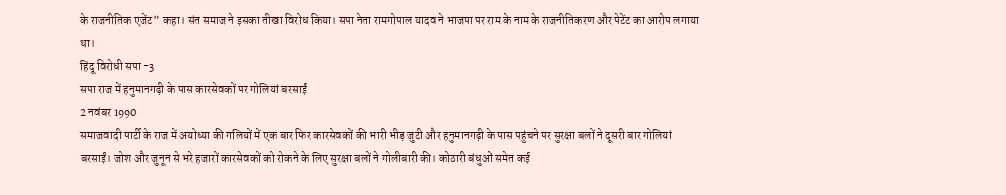के राजनीतिक एजेंट” कहा। संत समाज ने इसका तीखा विरोध किया। सपा नेता रामगोपाल यादव ने भाजपा पर राम के नाम के राजनीतिकरण और पेटेंट का आरोप लगाया था।
हिंदू विरोधी सपा -3
सपा राज में हनुमानगढ़ी के पास कारसेवकों पर गोलियां बरसाईं
2 नवंबर 1990
समाजवादी पार्टी के राज में अयोध्या की गलियों में एक बार फिर कारसेवकों की भारी भीड़ जुटी और हनुमानगढ़ी के पास पहुंचने पर सुरक्षा बलों ने दूसरी बार गोलियां बरसाईं। जोश और जुनून से भरे हजारों कारसेवकों को रोकने के लिए सुरक्षा बलों ने गोलीबारी की। कोठारी बंधुओं समेत कई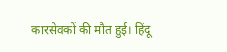कारसेवकों की मौत हुई। हिंदू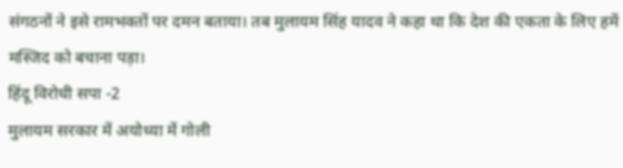संगठनों ने इसे रामभक्तों पर दमन बताया। तब मुलायम सिंह यादव ने कहा था कि देश की एकता के लिए हमें मस्जिद को बचाना पड़ा।
हिंदू विरोधी सपा -2
मुलायम सरकार में अयोध्या में गोली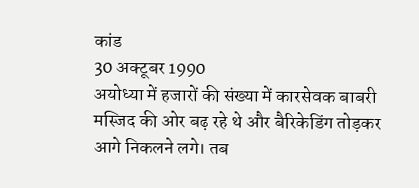कांड
30 अक्टूबर 1990
अयोध्या में हजारों की संख्या में कारसेवक बाबरी मस्जिद की ओर बढ़ रहे थे और बैरिकेडिंग तोड़कर आगे निकलने लगे। तब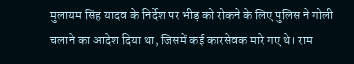मुलायम सिंह यादव के निर्देश पर भीड़ को रोकने के लिए पुलिस ने गोली चलाने का आदेश दिया था, जिसमें कई कारसेवक मारे गए थे। राम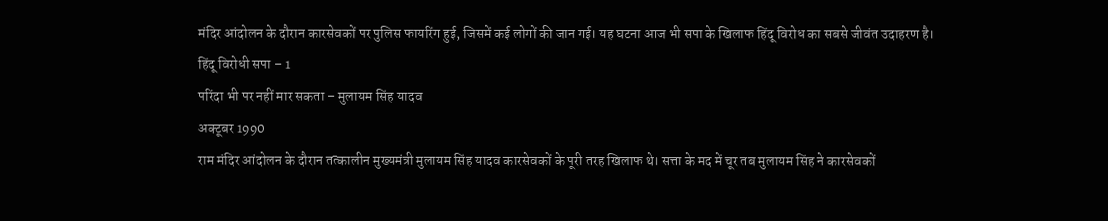मंदिर आंदोलन के दौरान कारसेवकों पर पुलिस फायरिंग हुई, जिसमें कई लोगों की जान गई। यह घटना आज भी सपा के खिलाफ हिंदू विरोध का सबसे जीवंत उदाहरण है।
हिंदू विरोधी सपा – 1
परिंदा भी पर नहीं मार सकता – मुलायम सिंह यादव
अक्टूबर 1990
राम मंदिर आंदोलन के दौरान तत्कालीन मुख्यमंत्री मुलायम सिंह यादव कारसेवकों के पूरी तरह खिलाफ थे। सत्ता के मद में चूर तब मुलायम सिंह ने कारसेवकों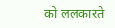को ललकारते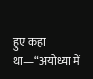हुए कहा था—“अयोध्या में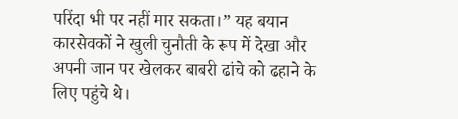परिंदा भी पर नहीं मार सकता।” यह बयान कारसेवकों ने खुली चुनौती के रूप में देखा और अपनी जान पर खेलकर बाबरी ढांचे को ढहाने के लिए पहुंचे थे।